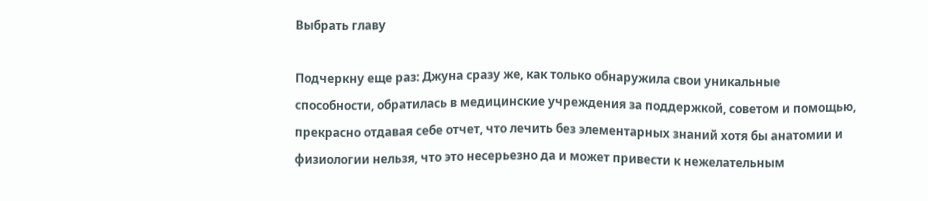Выбрать главу

Подчеркну еще раз: Джуна сразу же, как только обнаружила свои уникальные способности, обратилась в медицинские учреждения за поддержкой, советом и помощью, прекрасно отдавая себе отчет, что лечить без элементарных знаний хотя бы анатомии и физиологии нельзя, что это несерьезно да и может привести к нежелательным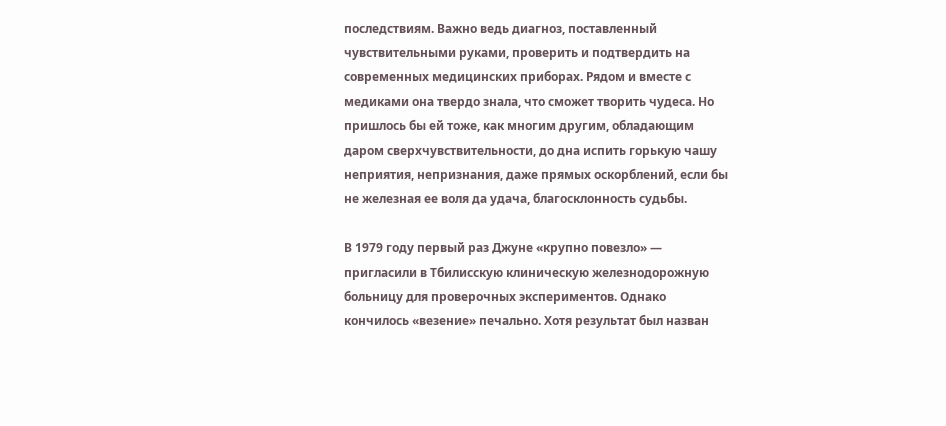последствиям. Важно ведь диагноз, поставленный чувствительными руками, проверить и подтвердить на современных медицинских приборах. Рядом и вместе с медиками она твердо знала, что сможет творить чудеса. Но пришлось бы ей тоже, как многим другим, обладающим даром сверхчувствительности, до дна испить горькую чашу неприятия, непризнания, даже прямых оскорблений, если бы не железная ее воля да удача, благосклонность судьбы.

В 1979 году первый раз Джуне «крупно повезло» — пригласили в Тбилисскую клиническую железнодорожную больницу для проверочных экспериментов. Однако кончилось «везение» печально. Хотя результат был назван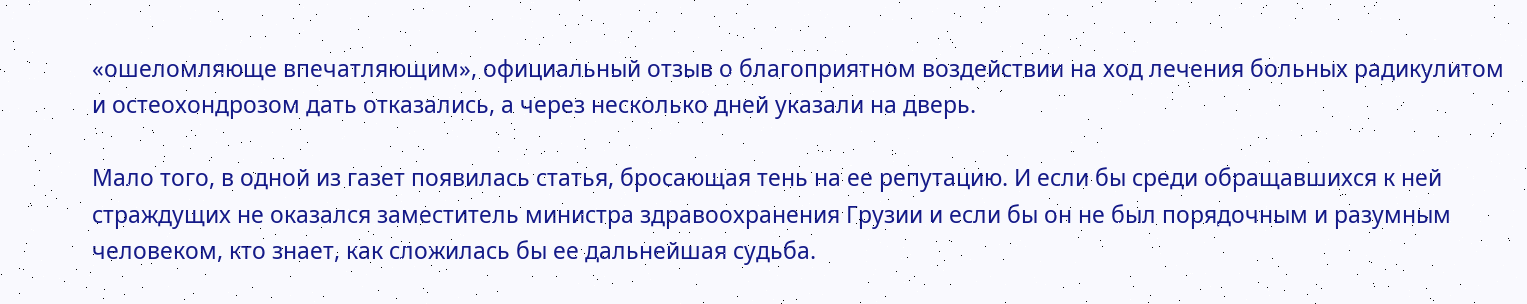«ошеломляюще впечатляющим», официальный отзыв о благоприятном воздействии на ход лечения больных радикулитом и остеохондрозом дать отказались, а через несколько дней указали на дверь.

Мало того, в одной из газет появилась статья, бросающая тень на ее репутацию. И если бы среди обращавшихся к ней страждущих не оказался заместитель министра здравоохранения Грузии и если бы он не был порядочным и разумным человеком, кто знает, как сложилась бы ее дальнейшая судьба.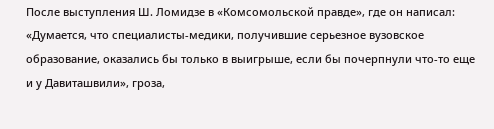После выступления Ш. Ломидзе в «Комсомольской правде», где он написал: «Думается, что специалисты-медики, получившие серьезное вузовское образование, оказались бы только в выигрыше, если бы почерпнули что-то еще и у Давиташвили», гроза,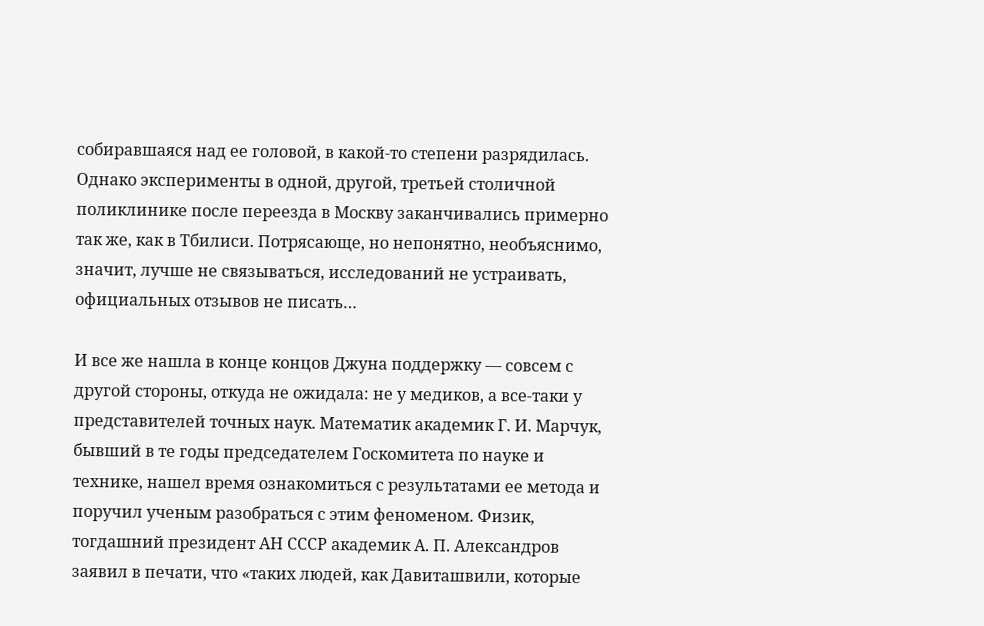собиравшаяся над ее головой, в какой-то степени разрядилась. Однако эксперименты в одной, другой, третьей столичной поликлинике после переезда в Москву заканчивались примерно так же, как в Тбилиси. Потрясающе, но непонятно, необъяснимо, значит, лучше не связываться, исследований не устраивать, официальных отзывов не писать…

И все же нашла в конце концов Джуна поддержку — совсем с другой стороны, откуда не ожидала: не у медиков, а все-таки у представителей точных наук. Математик академик Г. И. Марчук, бывший в те годы председателем Госкомитета по науке и технике, нашел время ознакомиться с результатами ее метода и поручил ученым разобраться с этим феноменом. Физик, тогдашний президент АН СССР академик А. П. Александров заявил в печати, что «таких людей, как Давиташвили, которые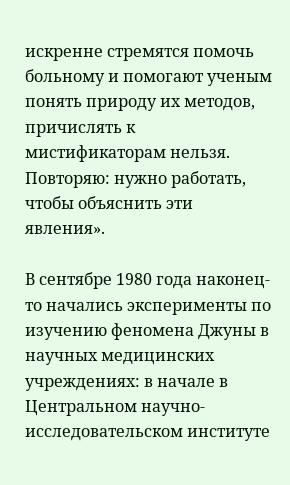искренне стремятся помочь больному и помогают ученым понять природу их методов, причислять к мистификаторам нельзя. Повторяю: нужно работать, чтобы объяснить эти явления».

В сентябре 1980 года наконец-то начались эксперименты по изучению феномена Джуны в научных медицинских учреждениях: в начале в Центральном научно-исследовательском институте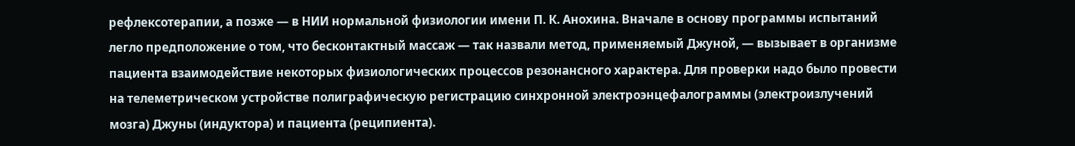рефлексотерапии, а позже — в НИИ нормальной физиологии имени П. К. Анохина. Вначале в основу программы испытаний легло предположение о том, что бесконтактный массаж — так назвали метод, применяемый Джуной, — вызывает в организме пациента взаимодействие некоторых физиологических процессов резонансного характера. Для проверки надо было провести на телеметрическом устройстве полиграфическую регистрацию синхронной электроэнцефалограммы (электроизлучений мозга) Джуны (индуктора) и пациента (реципиента).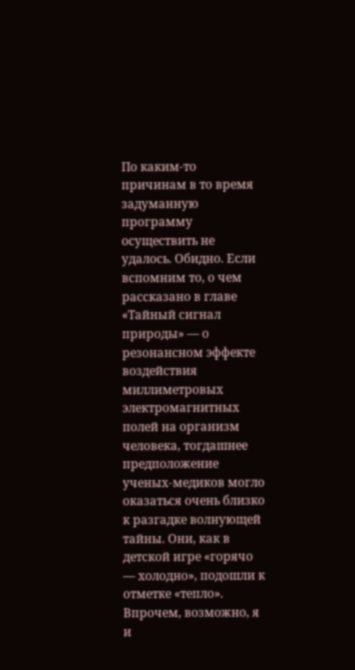По каким-то причинам в то время задуманную программу осуществить не удалось. Обидно. Если вспомним то, о чем рассказано в главе «Тайный сигнал природы» — о резонансном эффекте воздействия миллиметровых электромагнитных полей на организм человека, тогдашнее предположение ученых-медиков могло оказаться очень близко к разгадке волнующей тайны. Они, как в детской игре «горячо — холодно», подошли к отметке «тепло». Впрочем, возможно, я и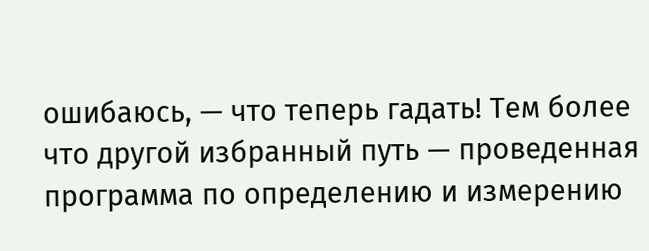ошибаюсь, — что теперь гадать! Тем более что другой избранный путь — проведенная программа по определению и измерению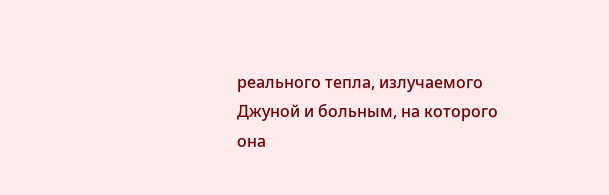реального тепла, излучаемого Джуной и больным, на которого она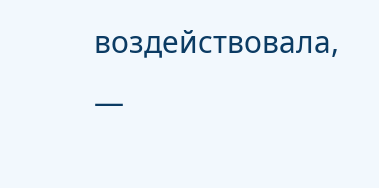воздействовала, —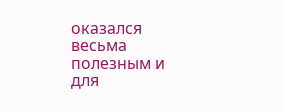оказался весьма полезным и для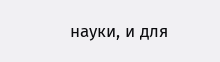науки, и для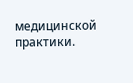медицинской практики.